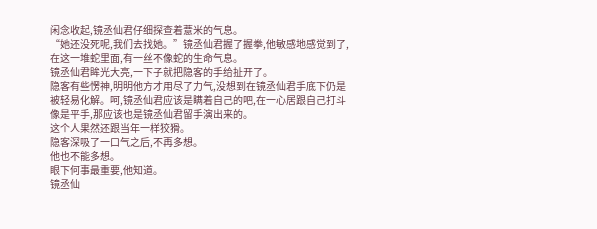闲念收起,镜丞仙君仔细探查着薏米的气息。
“她还没死呢,我们去找她。”镜丞仙君握了握拳,他敏感地感觉到了,在这一堆蛇里面,有一丝不像蛇的生命气息。
镜丞仙君眸光大亮,一下子就把隐客的手给扯开了。
隐客有些愣神,明明他方才用尽了力气,没想到在镜丞仙君手底下仍是被轻易化解。呵,镜丞仙君应该是瞒着自己的吧,在一心居跟自己打斗像是平手,那应该也是镜丞仙君留手演出来的。
这个人果然还跟当年一样狡猾。
隐客深吸了一口气之后,不再多想。
他也不能多想。
眼下何事最重要,他知道。
镜丞仙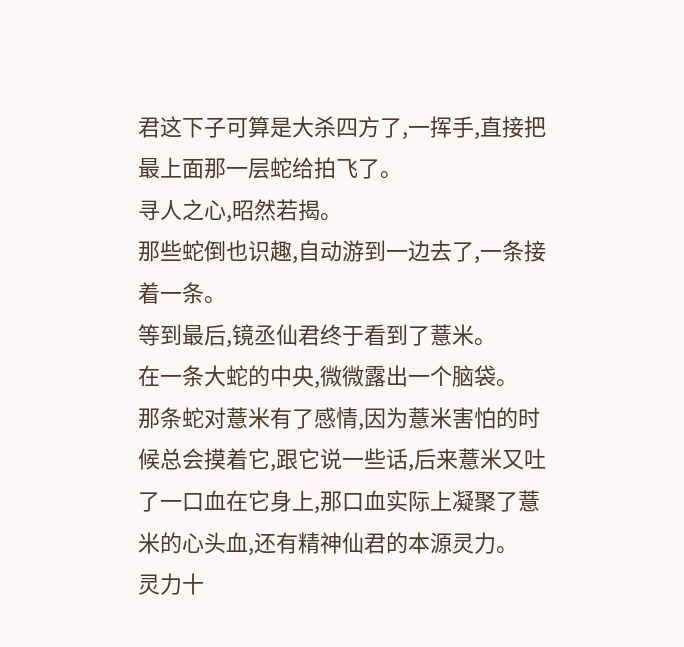君这下子可算是大杀四方了,一挥手,直接把最上面那一层蛇给拍飞了。
寻人之心,昭然若揭。
那些蛇倒也识趣,自动游到一边去了,一条接着一条。
等到最后,镜丞仙君终于看到了薏米。
在一条大蛇的中央,微微露出一个脑袋。
那条蛇对薏米有了感情,因为薏米害怕的时候总会摸着它,跟它说一些话,后来薏米又吐了一口血在它身上,那口血实际上凝聚了薏米的心头血,还有精神仙君的本源灵力。
灵力十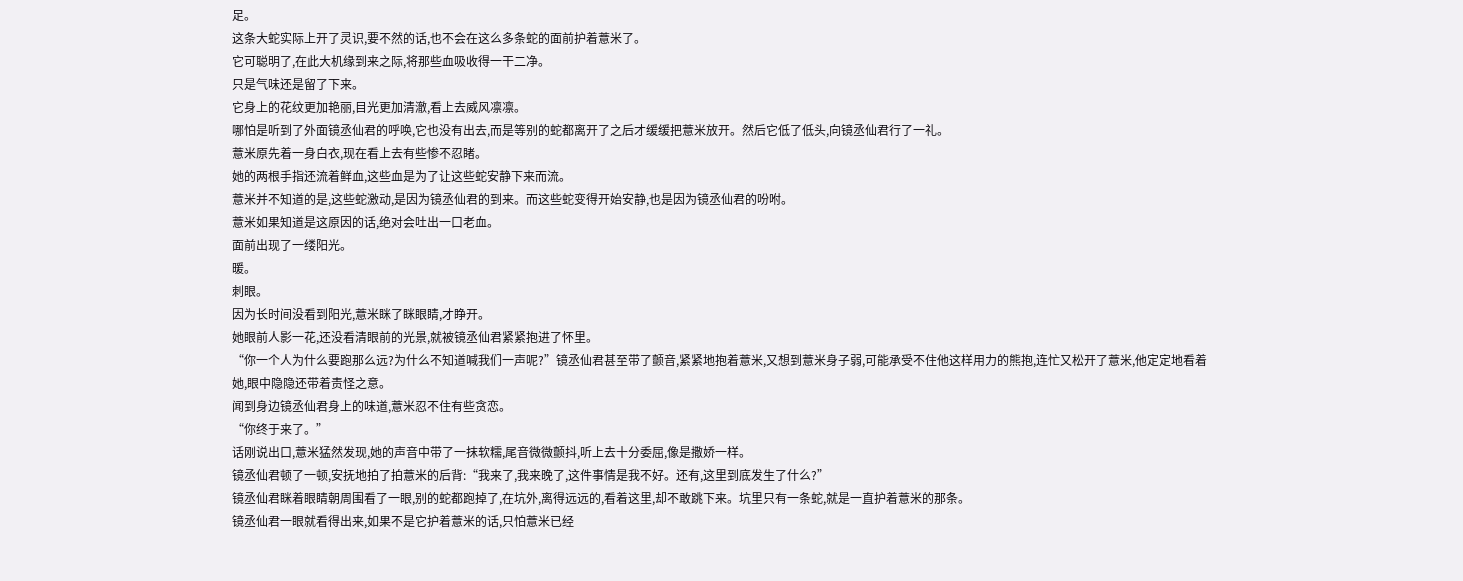足。
这条大蛇实际上开了灵识,要不然的话,也不会在这么多条蛇的面前护着薏米了。
它可聪明了,在此大机缘到来之际,将那些血吸收得一干二净。
只是气味还是留了下来。
它身上的花纹更加艳丽,目光更加清澈,看上去威风凛凛。
哪怕是听到了外面镜丞仙君的呼唤,它也没有出去,而是等别的蛇都离开了之后才缓缓把薏米放开。然后它低了低头,向镜丞仙君行了一礼。
薏米原先着一身白衣,现在看上去有些惨不忍睹。
她的两根手指还流着鲜血,这些血是为了让这些蛇安静下来而流。
薏米并不知道的是,这些蛇激动,是因为镜丞仙君的到来。而这些蛇变得开始安静,也是因为镜丞仙君的吩咐。
薏米如果知道是这原因的话,绝对会吐出一口老血。
面前出现了一缕阳光。
暖。
刺眼。
因为长时间没看到阳光,薏米眯了眯眼睛,才睁开。
她眼前人影一花,还没看清眼前的光景,就被镜丞仙君紧紧抱进了怀里。
“你一个人为什么要跑那么远?为什么不知道喊我们一声呢?”镜丞仙君甚至带了颤音,紧紧地抱着薏米,又想到薏米身子弱,可能承受不住他这样用力的熊抱,连忙又松开了薏米,他定定地看着她,眼中隐隐还带着责怪之意。
闻到身边镜丞仙君身上的味道,薏米忍不住有些贪恋。
“你终于来了。”
话刚说出口,薏米猛然发现,她的声音中带了一抹软糯,尾音微微颤抖,听上去十分委屈,像是撒娇一样。
镜丞仙君顿了一顿,安抚地拍了拍薏米的后背:“我来了,我来晚了,这件事情是我不好。还有,这里到底发生了什么?”
镜丞仙君眯着眼睛朝周围看了一眼,别的蛇都跑掉了,在坑外,离得远远的,看着这里,却不敢跳下来。坑里只有一条蛇,就是一直护着薏米的那条。
镜丞仙君一眼就看得出来,如果不是它护着薏米的话,只怕薏米已经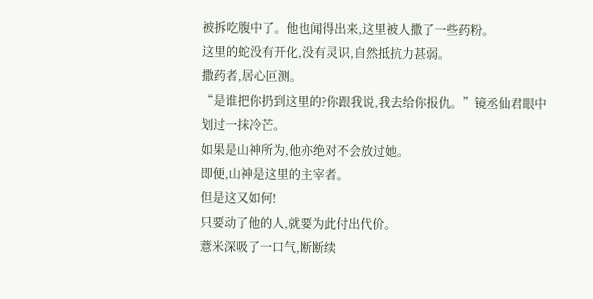被拆吃腹中了。他也闻得出来,这里被人撒了一些药粉。
这里的蛇没有开化,没有灵识,自然抵抗力甚弱。
撒药者,居心叵测。
“是谁把你扔到这里的?你跟我说,我去给你报仇。”镜丞仙君眼中划过一抹冷芒。
如果是山神所为,他亦绝对不会放过她。
即便,山神是这里的主宰者。
但是这又如何!
只要动了他的人,就要为此付出代价。
薏米深吸了一口气,断断续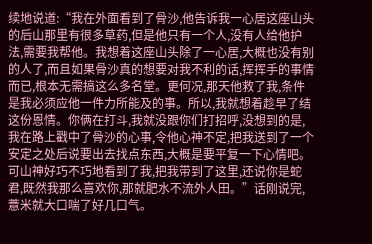续地说道:“我在外面看到了骨沙,他告诉我一心居这座山头的后山那里有很多草药,但是他只有一个人,没有人给他护法,需要我帮他。我想着这座山头除了一心居,大概也没有别的人了,而且如果骨沙真的想要对我不利的话,挥挥手的事情而已,根本无需搞这么多名堂。更何况,那天他救了我,条件是我必须应他一件力所能及的事。所以,我就想着趁早了结这份恩情。你俩在打斗,我就没跟你们打招呼,没想到的是,我在路上戳中了骨沙的心事,令他心神不定,把我送到了一个安定之处后说要出去找点东西,大概是要平复一下心情吧。可山神好巧不巧地看到了我,把我带到了这里,还说你是蛇君,既然我那么喜欢你,那就肥水不流外人田。”话刚说完,薏米就大口喘了好几口气。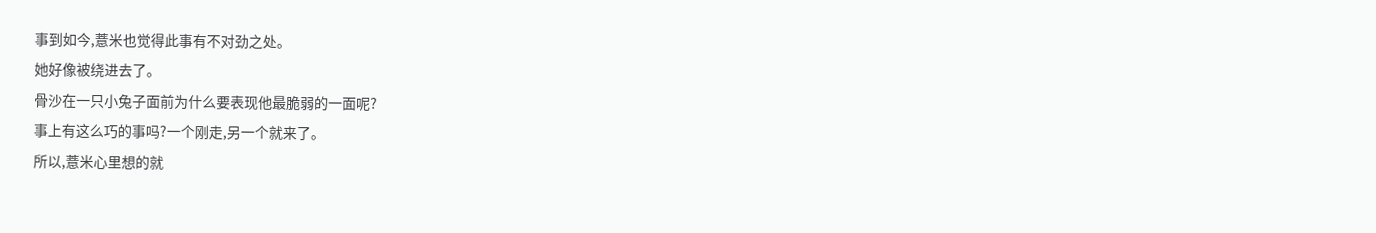事到如今,薏米也觉得此事有不对劲之处。
她好像被绕进去了。
骨沙在一只小兔子面前为什么要表现他最脆弱的一面呢?
事上有这么巧的事吗?一个刚走,另一个就来了。
所以,薏米心里想的就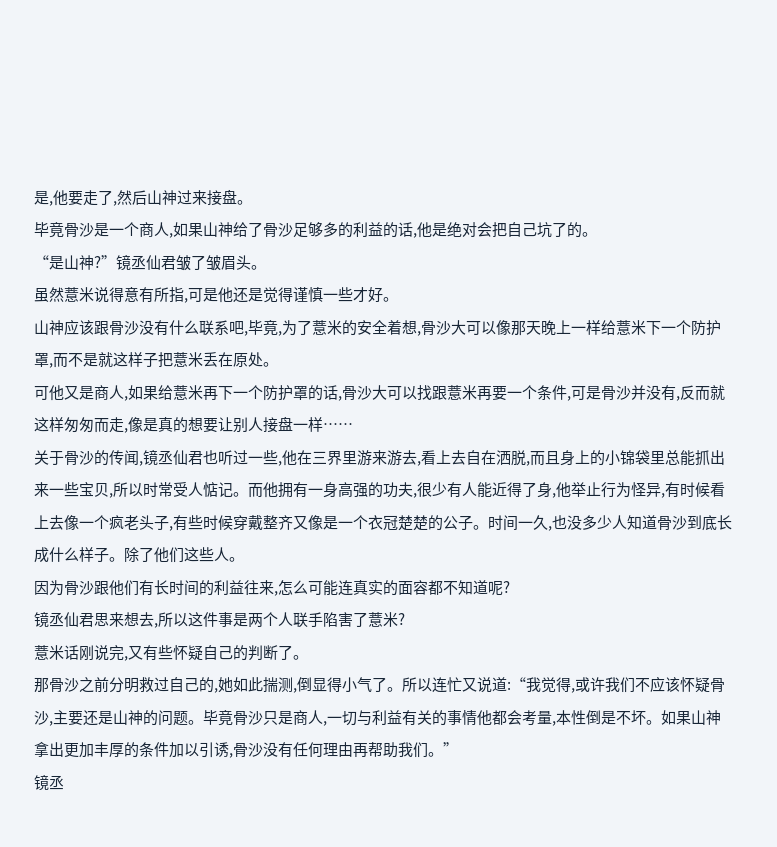是,他要走了,然后山神过来接盘。
毕竟骨沙是一个商人,如果山神给了骨沙足够多的利益的话,他是绝对会把自己坑了的。
“是山神?”镜丞仙君皱了皱眉头。
虽然薏米说得意有所指,可是他还是觉得谨慎一些才好。
山神应该跟骨沙没有什么联系吧,毕竟,为了薏米的安全着想,骨沙大可以像那天晚上一样给薏米下一个防护罩,而不是就这样子把薏米丢在原处。
可他又是商人,如果给薏米再下一个防护罩的话,骨沙大可以找跟薏米再要一个条件,可是骨沙并没有,反而就这样匆匆而走,像是真的想要让别人接盘一样……
关于骨沙的传闻,镜丞仙君也听过一些,他在三界里游来游去,看上去自在洒脱,而且身上的小锦袋里总能抓出来一些宝贝,所以时常受人惦记。而他拥有一身高强的功夫,很少有人能近得了身,他举止行为怪异,有时候看上去像一个疯老头子,有些时候穿戴整齐又像是一个衣冠楚楚的公子。时间一久,也没多少人知道骨沙到底长成什么样子。除了他们这些人。
因为骨沙跟他们有长时间的利益往来,怎么可能连真实的面容都不知道呢?
镜丞仙君思来想去,所以这件事是两个人联手陷害了薏米?
薏米话刚说完,又有些怀疑自己的判断了。
那骨沙之前分明救过自己的,她如此揣测,倒显得小气了。所以连忙又说道:“我觉得,或许我们不应该怀疑骨沙,主要还是山神的问题。毕竟骨沙只是商人,一切与利益有关的事情他都会考量,本性倒是不坏。如果山神拿出更加丰厚的条件加以引诱,骨沙没有任何理由再帮助我们。”
镜丞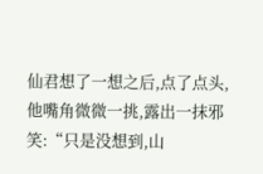仙君想了一想之后,点了点头,他嘴角微微一挑,露出一抹邪笑:“只是没想到,山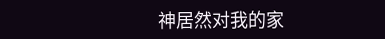神居然对我的家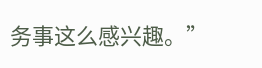务事这么感兴趣。”